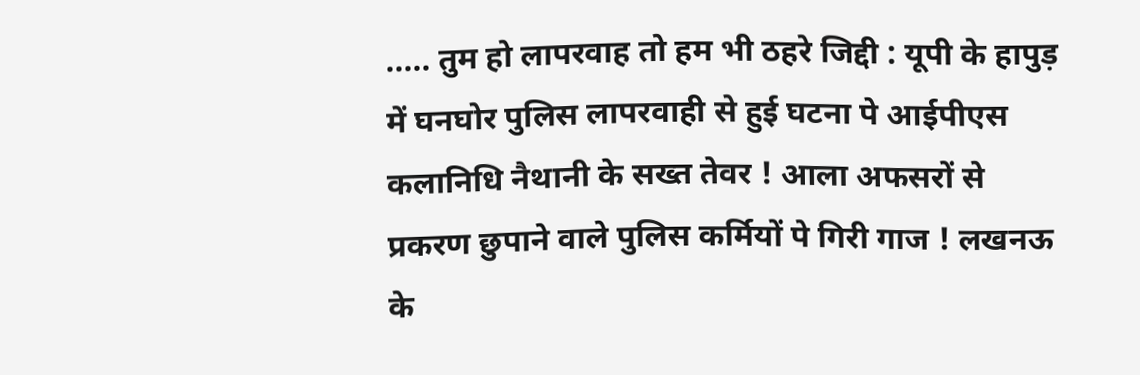..... तुम हो लापरवाह तो हम भी ठहरे जिद्दी : यूपी के हापुड़ में घनघोर पुलिस लापरवाही से हुई घटना पे आईपीएस कलानिधि नैथानी के सख्त तेवर ! आला अफसरों से प्रकरण छुपाने वाले पुलिस कर्मियों पे गिरी गाज ! लखनऊ के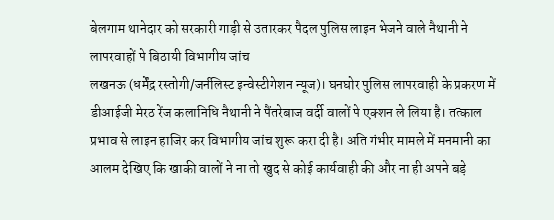बेलगाम थानेदार को सरकारी गाड़ी से उतारकर पैदल पुलिस लाइन भेजने वाले नैथानी ने लापरवाहों पे बिठायी विभागीय जांच
लखनऊ (धर्मेंद्र रस्तोगी/जर्नलिस्ट इन्वेस्टीगेशन न्यूज)। घनघोर पुलिस लापरवाही के प्रकरण में डीआईजी मेरठ रेंज कलानिधि नैथानी ने पैंतरेबाज वर्दी वालों पे एक्शन ले लिया है। तत्काल प्रभाव से लाइन हाजिर कर विभागीय जांच शुरू करा दी है। अति गंभीर मामले में मनमानी का आलम देखिए कि खाकी वालों ने ना तो खुद से कोई कार्यवाही की और ना ही अपने बड़े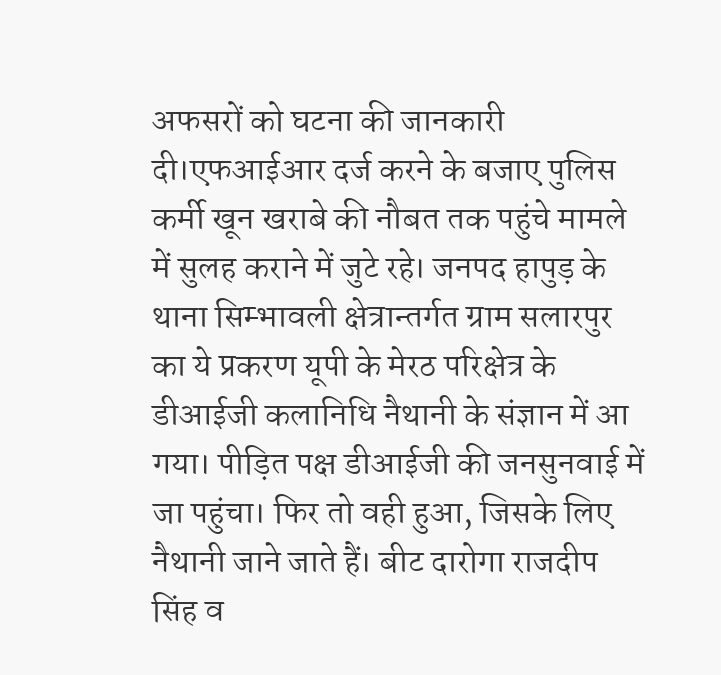अफसरों को घटना की जानकारी दी।एफआईआर दर्ज करने के बजाए पुलिस कर्मी खून खराबे की नौबत तक पहुंचे मामले में सुलह कराने में जुटे रहे। जनपद हापुड़ के थाना सिम्भावली क्षेत्रान्तर्गत ग्राम सलारपुर का ये प्रकरण यूपी के मेरठ परिक्षेत्र के डीआईजी कलानिधि नैथानी के संज्ञान में आ गया। पीड़ित पक्ष डीआईजी की जनसुनवाई में जा पहुंचा। फिर तो वही हुआ, जिसके लिए नैथानी जाने जाते हैं। बीट दारोगा राजदीप सिंह व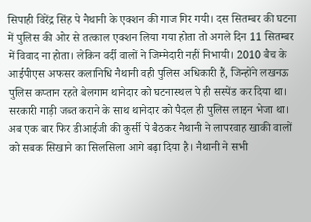सिपाही विरेंद्र सिंह पे नैथानी के एक्शन की गाज गिर गयी। दस सितम्बर की घटना में पुलिस की ओर से तत्काल एक्शन लिया गया होता तो अगले दिन 11 सितम्बर में विवाद ना होता। लेकिन वर्दी वालों ने जिम्मेदारी नहीं निभायी। 2010 बैच के आईपीएस अफसर कलानिधि नैथानी वही पुलिस अधिकारी हैं, जिन्होंने लखनऊ पुलिस कप्तान रहते बेलगाम थानेदार को घटनास्थल पे ही सस्पेंड कर दिया था। सरकारी गाड़ी जब्त कराने के साथ थानेदार को पैदल ही पुलिस लाइन भेजा था। अब एक बार फिर डीआईजी की कुर्सी पे बैठकर नैथानी ने लापरवाह खाकी वालों को सबक सिखाने का सिलसिला आगे बढ़ा दिया है। नैथानी ने सभी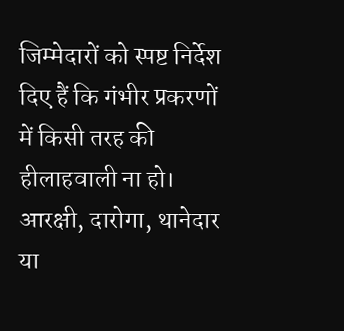जिम्मेदारों को स्पष्ट निर्देश दिए हैं कि गंभीर प्रकरणों में किसी तरह की हीलाहवाली ना हो। आरक्षी, दारोगा, थानेदार या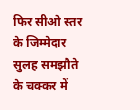फिर सीओ स्तर के जिम्मेदार सुलह समझौते के चक्कर में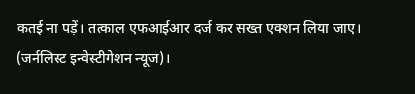कतई ना पड़ें। तत्काल एफआईआर दर्ज कर सख्त एक्शन लिया जाए। (जर्नलिस्ट इन्वेस्टीगेशन न्यूज)।